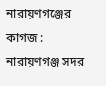নারায়ণগঞ্জের কাগজ : নারায়ণগঞ্জ সদর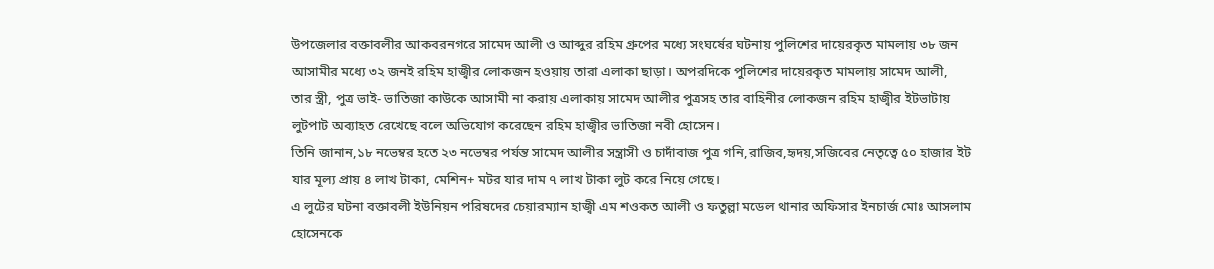উপজেলার বক্তাবলীর আকবরনগরে সামেদ আলী ও আব্দুর রহিম গ্রুপের মধ্যে সংঘর্ষের ঘটনায় পুলিশের দায়েরকৃত মামলায় ৩৮ জন আসামীর মধ্যে ৩২ জনই রহিম হাজ্বীর লোকজন হওয়ায় তারা এলাকা ছাড়া। অপরদিকে পুলিশের দায়েরকৃত মামলায় সামেদ আলী, তার স্ত্রী, পুত্র ভাই- ভাতিজা কাউকে আসামী না করায় এলাকায় সামেদ আলীর পুত্রসহ তার বাহিনীর লোকজন রহিম হাজ্বীর ইটভাটায় লুটপাট অব্যাহত রেখেছে বলে অভিযোগ করেছেন রহিম হাজ্বীর ভাতিজা নবী হোসেন।
তিনি জানান,১৮ নভেম্বর হতে ২৩ নভেম্বর পর্যন্ত সামেদ আলীর সন্ত্রাসী ও চাদাঁবাজ পুত্র গনি,রাজিব,হৃদয়,সজিবের নেতৃত্বে ৫০ হাজার ইট যার মূল্য প্রায় ৪ লাখ টাকা, মেশিন+ মটর যার দাম ৭ লাখ টাকা লুট করে নিয়ে গেছে।
এ লুটের ঘটনা বক্তাবলী ইউনিয়ন পরিষদের চেয়ারম্যান হাজ্বী এম শওকত আলী ও ফতুল্লা মডেল থানার অফিসার ইনচার্জ মোঃ আসলাম হোসেনকে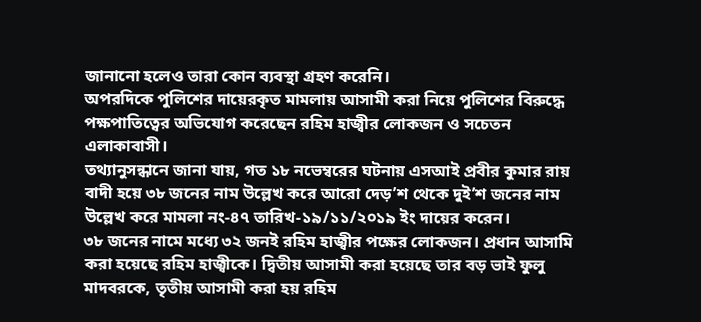জানানো হলেও তারা কোন ব্যবস্থা গ্রহণ করেনি।
অপরদিকে পুলিশের দায়েরকৃত মামলায় আসামী করা নিয়ে পুলিশের বিরুদ্ধে পক্ষপাতিত্বের অভিযোগ করেছেন রহিম হাজ্বীর লোকজন ও সচেতন এলাকাবাসী।
তথ্যানুসন্ধানে জানা যায়, গত ১৮ নভেম্বরের ঘটনায় এসআই প্রবীর কুমার রায় বাদী হয়ে ৩৮ জনের নাম উল্লেখ করে আরো দেড়’শ থেকে দুই’শ জনের নাম উল্লেখ করে মামলা নং-৪৭ তারিখ-১৯/১১/২০১৯ ইং দায়ের করেন।
৩৮ জনের নামে মধ্যে ৩২ জনই রহিম হাজ্বীর পক্ষের লোকজন। প্রধান আসামি করা হয়েছে রহিম হাজ্বীকে। দ্বিতীয় আসামী করা হয়েছে তার বড় ভাই ফুলু মাদবরকে, তৃতীয় আসামী করা হয় রহিম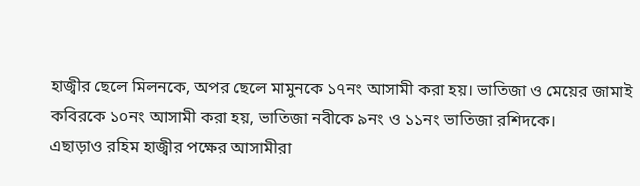হাজ্বীর ছেলে মিলনকে, অপর ছেলে মামুনকে ১৭নং আসামী করা হয়। ভাতিজা ও মেয়ের জামাই কবিরকে ১০নং আসামী করা হয়, ভাতিজা নবীকে ৯নং ও ১১নং ভাতিজা রশিদকে।
এছাড়াও রহিম হাজ্বীর পক্ষের আসামীরা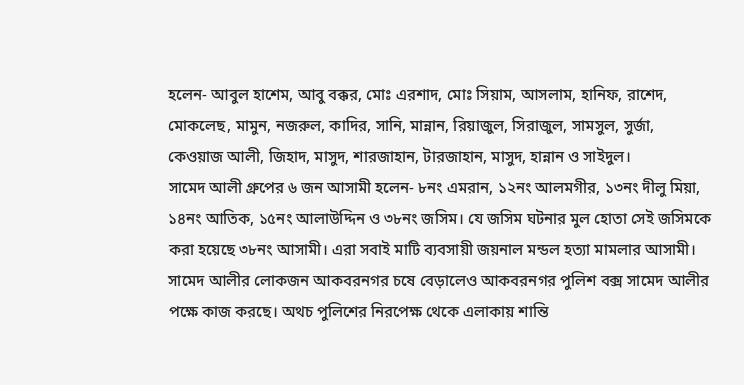হলেন- আবুল হাশেম, আবু বক্কর, মোঃ এরশাদ, মোঃ সিয়াম, আসলাম, হানিফ, রাশেদ, মোকলেছ, মামুন, নজরুল, কাদির, সানি, মান্নান, রিয়াজুল, সিরাজুল, সামসুল, সুর্জা, কেওয়াজ আলী, জিহাদ, মাসুদ, শারজাহান, টারজাহান, মাসুদ, হান্নান ও সাইদুল।
সামেদ আলী গ্রুপের ৬ জন আসামী হলেন- ৮নং এমরান, ১২নং আলমগীর, ১৩নং দীলু মিয়া, ১৪নং আতিক, ১৫নং আলাউদ্দিন ও ৩৮নং জসিম। যে জসিম ঘটনার মুল হোতা সেই জসিমকে করা হয়েছে ৩৮নং আসামী। এরা সবাই মাটি ব্যবসায়ী জয়নাল মন্ডল হত্যা মামলার আসামী।
সামেদ আলীর লোকজন আকবরনগর চষে বেড়ালেও আকবরনগর পুলিশ বক্স সামেদ আলীর পক্ষে কাজ করছে। অথচ পুলিশের নিরপেক্ষ থেকে এলাকায় শান্তি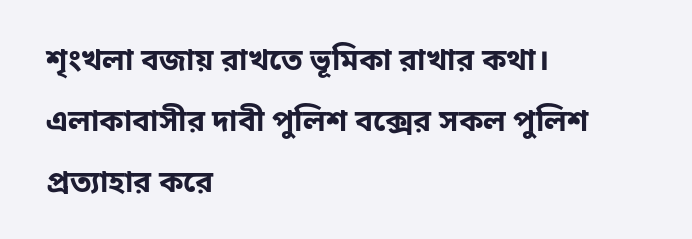শৃংখলা বজায় রাখতে ভূমিকা রাখার কথা।
এলাকাবাসীর দাবী পুলিশ বক্সের সকল পুলিশ প্রত্যাহার করে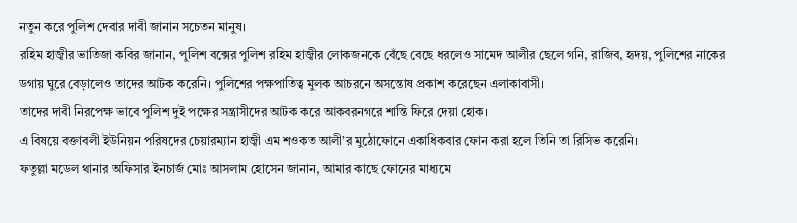নতুন করে পুলিশ দেবার দাবী জানান সচেতন মানুষ।
রহিম হাজ্বীর ভাতিজা কবির জানান, পুলিশ বক্সের পুলিশ রহিম হাজ্বীর লোকজনকে বেঁছে বেছে ধরলেও সামেদ আলীর ছেলে গনি, রাজিব, হৃদয়, পুলিশের নাকের ডগায় ঘুরে বেড়ালেও তাদের আটক করেনি। পুলিশের পক্ষপাতিত্ব মুলক আচরনে অসন্তোষ প্রকাশ করেছেন এলাকাবাসী।
তাদের দাবী নিরপেক্ষ ভাবে পুলিশ দুই পক্ষের সন্ত্রাসীদের আটক করে আকবরনগরে শান্তি ফিরে দেয়া হোক।
এ বিষয়ে বক্তাবলী ইউনিয়ন পরিষদের চেয়ারম্যান হাজ্বী এম শওকত আলী’র মুঠোফোনে একাধিকবার ফোন করা হলে তিনি তা রিসিভ করেনি।
ফতুল্লা মডেল থানার অফিসার ইনচার্জ মোঃ আসলাম হোসেন জানান, আমার কাছে ফোনের মাধ্যমে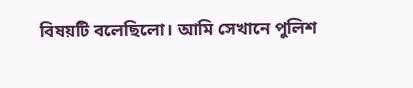বিষয়টি বলেছিলো। আমি সেখানে পুলিশ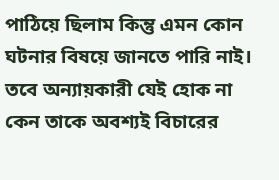পাঠিয়ে ছিলাম কিন্তু এমন কোন ঘটনার বিষয়ে জানতে পারি নাই। তবে অন্যায়কারী যেই হোক না কেন তাকে অবশ্যই বিচারের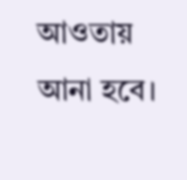আওতায় আনা হবে।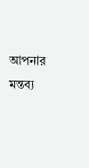আপনার মন্তব্য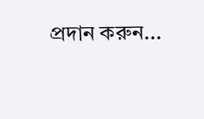প্রদান করুন...